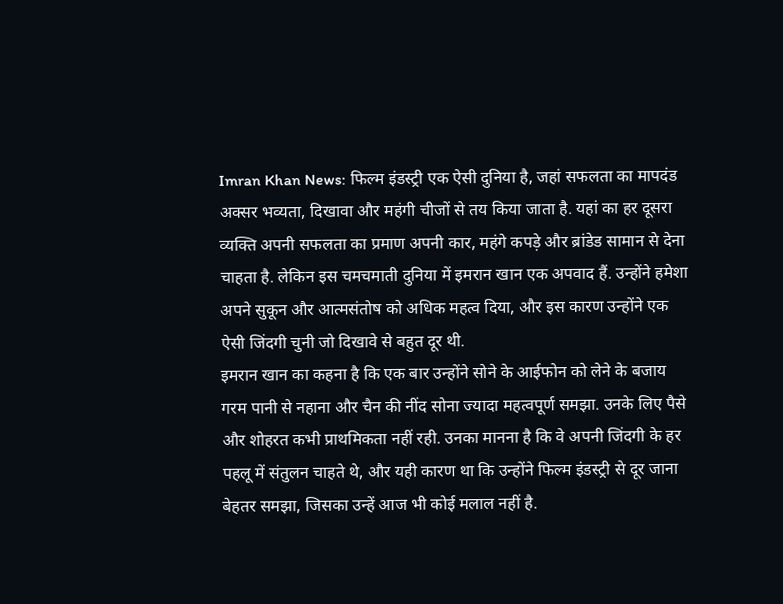Imran Khan News: फिल्म इंडस्ट्री एक ऐसी दुनिया है, जहां सफलता का मापदंड अक्सर भव्यता, दिखावा और महंगी चीजों से तय किया जाता है. यहां का हर दूसरा व्यक्ति अपनी सफलता का प्रमाण अपनी कार, महंगे कपड़े और ब्रांडेड सामान से देना चाहता है. लेकिन इस चमचमाती दुनिया में इमरान खान एक अपवाद हैं. उन्होंने हमेशा अपने सुकून और आत्मसंतोष को अधिक महत्व दिया, और इस कारण उन्होंने एक ऐसी जिंदगी चुनी जो दिखावे से बहुत दूर थी.
इमरान खान का कहना है कि एक बार उन्होंने सोने के आईफोन को लेने के बजाय गरम पानी से नहाना और चैन की नींद सोना ज्यादा महत्वपूर्ण समझा. उनके लिए पैसे और शोहरत कभी प्राथमिकता नहीं रही. उनका मानना है कि वे अपनी जिंदगी के हर पहलू में संतुलन चाहते थे, और यही कारण था कि उन्होंने फिल्म इंडस्ट्री से दूर जाना बेहतर समझा, जिसका उन्हें आज भी कोई मलाल नहीं है.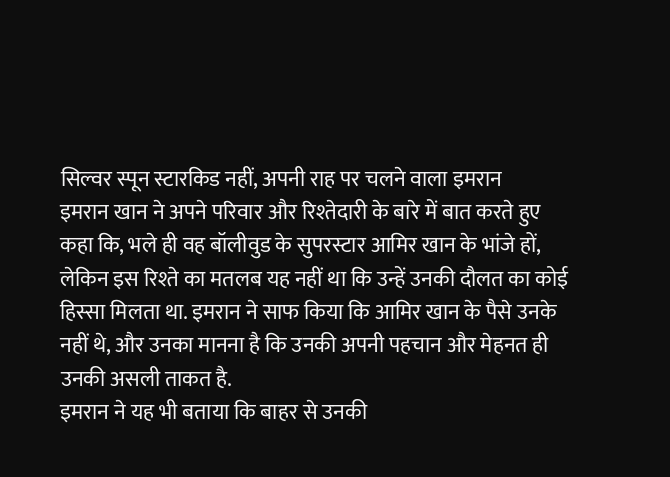सिल्वर स्पून स्टारकिड नहीं, अपनी राह पर चलने वाला इमरान
इमरान खान ने अपने परिवार और रिश्तेदारी के बारे में बात करते हुए कहा कि, भले ही वह बॉलीवुड के सुपरस्टार आमिर खान के भांजे हों, लेकिन इस रिश्ते का मतलब यह नहीं था कि उन्हें उनकी दौलत का कोई हिस्सा मिलता था. इमरान ने साफ किया कि आमिर खान के पैसे उनके नहीं थे, और उनका मानना है कि उनकी अपनी पहचान और मेहनत ही उनकी असली ताकत है.
इमरान ने यह भी बताया कि बाहर से उनकी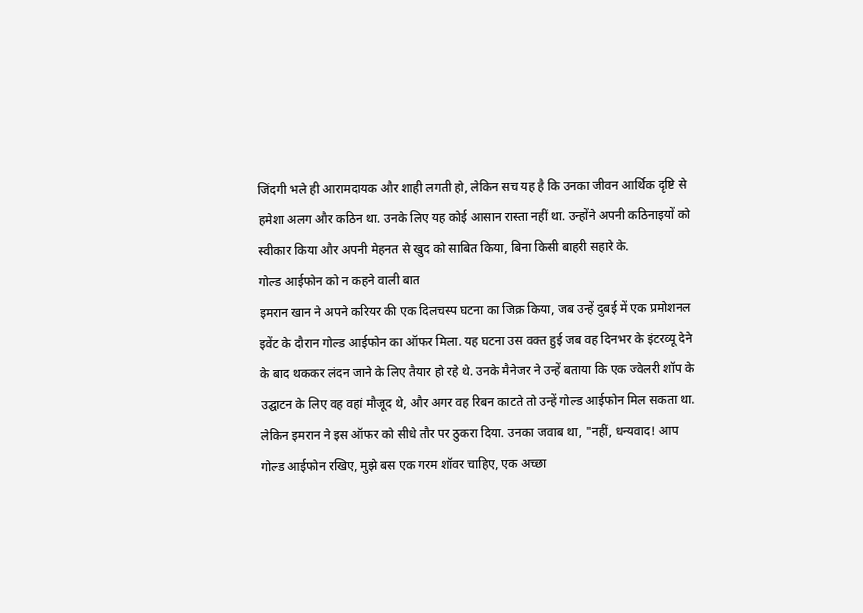जिंदगी भले ही आरामदायक और शाही लगती हो, लेकिन सच यह है कि उनका जीवन आर्थिक दृष्टि से हमेशा अलग और कठिन था. उनके लिए यह कोई आसान रास्ता नहीं था. उन्होंने अपनी कठिनाइयों को स्वीकार किया और अपनी मेहनत से खुद को साबित किया, बिना किसी बाहरी सहारे के.
गोल्ड आईफोन को न कहने वाली बात
इमरान खान ने अपने करियर की एक दिलचस्प घटना का जिक्र किया, जब उन्हें दुबई में एक प्रमोशनल इवेंट के दौरान गोल्ड आईफोन का ऑफर मिला. यह घटना उस वक्त हुई जब वह दिनभर के इंटरव्यू देने के बाद थककर लंदन जाने के लिए तैयार हो रहे थे. उनके मैनेजर ने उन्हें बताया कि एक ज्वेलरी शॉप के उद्घाटन के लिए वह वहां मौजूद थे, और अगर वह रिबन काटते तो उन्हें गोल्ड आईफोन मिल सकता था.
लेकिन इमरान ने इस ऑफर को सीधे तौर पर ठुकरा दिया. उनका जवाब था, "नहीं, धन्यवाद! आप गोल्ड आईफोन रखिए, मुझे बस एक गरम शॉवर चाहिए, एक अच्छा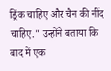ड्रिंक चाहिए और चैन की नींद चाहिए." उन्होंने बताया कि बाद में एक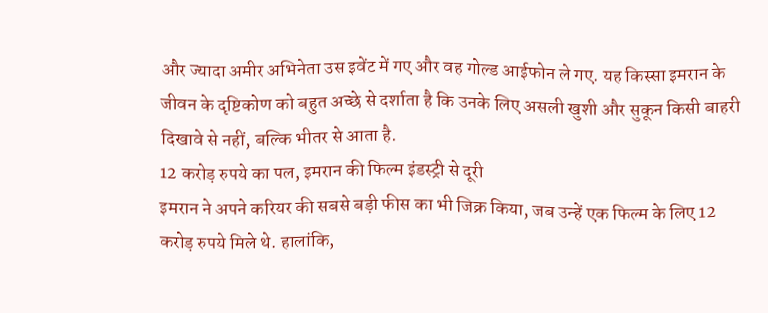और ज्यादा अमीर अभिनेता उस इवेंट में गए और वह गोल्ड आईफोन ले गए. यह किस्सा इमरान के जीवन के दृष्टिकोण को बहुत अच्छे से दर्शाता है कि उनके लिए असली खुशी और सुकून किसी बाहरी दिखावे से नहीं, बल्कि भीतर से आता है.
12 करोड़ रुपये का पल, इमरान की फिल्म इंडस्ट्री से दूरी
इमरान ने अपने करियर की सबसे बड़ी फीस का भी जिक्र किया, जब उन्हें एक फिल्म के लिए 12 करोड़ रुपये मिले थे. हालांकि,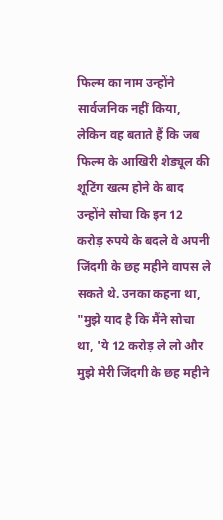फिल्म का नाम उन्होंने सार्वजनिक नहीं किया, लेकिन वह बताते हैं कि जब फिल्म के आखिरी शेड्यूल की शूटिंग खत्म होने के बाद उन्होंने सोचा कि इन 12 करोड़ रुपये के बदले वे अपनी जिंदगी के छह महीने वापस ले सकते थे. उनका कहना था, "मुझे याद है कि मैंने सोचा था, 'ये 12 करोड़ ले लो और मुझे मेरी जिंदगी के छह महीने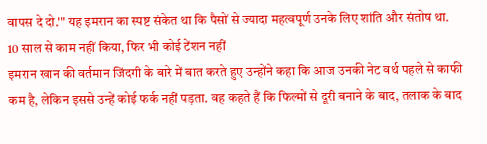वापस दे दो.'" यह इमरान का स्पष्ट संकेत था कि पैसों से ज्यादा महत्वपूर्ण उनके लिए शांति और संतोष था.
10 साल से काम नहीं किया, फिर भी कोई टेंशन नहीं
इमरान खान की वर्तमान जिंदगी के बारे में बात करते हुए उन्होंने कहा कि आज उनकी नेट वर्थ पहले से काफी कम है, लेकिन इससे उन्हें कोई फर्क नहीं पड़ता. वह कहते हैं कि फिल्मों से दूरी बनाने के बाद, तलाक के बाद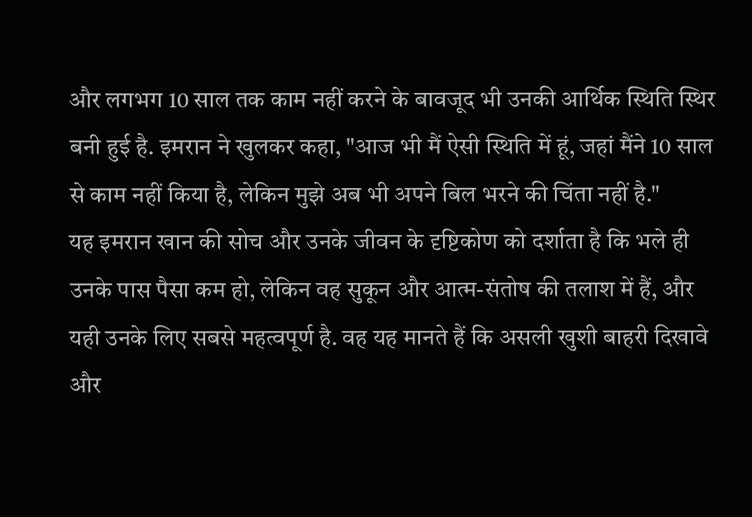और लगभग 10 साल तक काम नहीं करने के बावजूद भी उनकी आर्थिक स्थिति स्थिर बनी हुई है. इमरान ने खुलकर कहा, "आज भी मैं ऐसी स्थिति में हूं, जहां मैंने 10 साल से काम नहीं किया है, लेकिन मुझे अब भी अपने बिल भरने की चिंता नहीं है."
यह इमरान खान की सोच और उनके जीवन के दृष्टिकोण को दर्शाता है कि भले ही उनके पास पैसा कम हो, लेकिन वह सुकून और आत्म-संतोष की तलाश में हैं, और यही उनके लिए सबसे महत्वपूर्ण है. वह यह मानते हैं कि असली खुशी बाहरी दिखावे और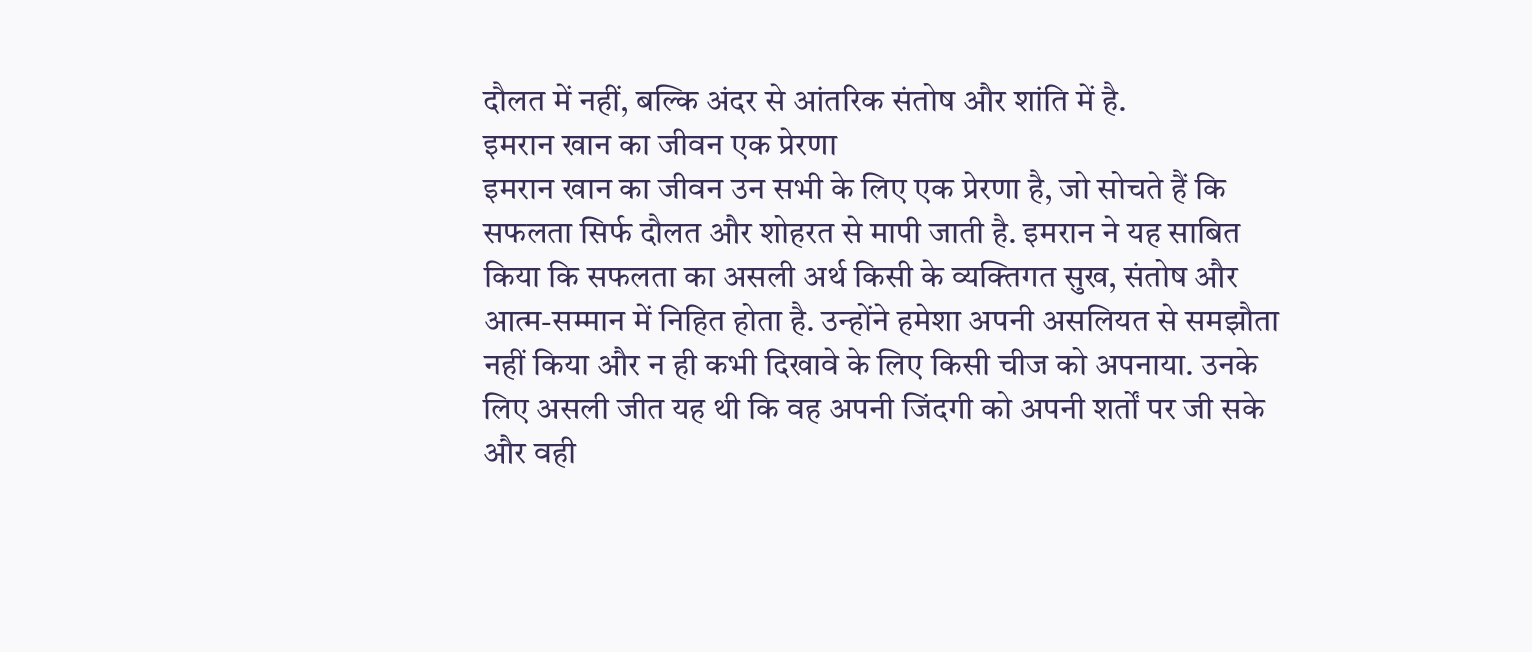दौलत में नहीं, बल्कि अंदर से आंतरिक संतोष और शांति में है.
इमरान खान का जीवन एक प्रेरणा
इमरान खान का जीवन उन सभी के लिए एक प्रेरणा है, जो सोचते हैं कि सफलता सिर्फ दौलत और शोहरत से मापी जाती है. इमरान ने यह साबित किया कि सफलता का असली अर्थ किसी के व्यक्तिगत सुख, संतोष और आत्म-सम्मान में निहित होता है. उन्होंने हमेशा अपनी असलियत से समझौता नहीं किया और न ही कभी दिखावे के लिए किसी चीज को अपनाया. उनके लिए असली जीत यह थी कि वह अपनी जिंदगी को अपनी शर्तों पर जी सके और वही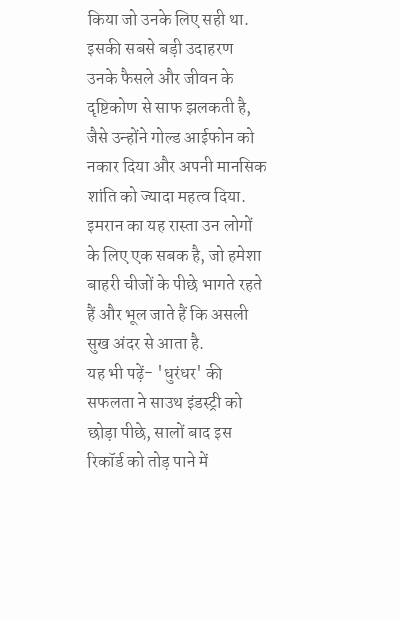किया जो उनके लिए सही था.
इसकी सबसे बड़ी उदाहरण उनके फैसले और जीवन के दृष्टिकोण से साफ झलकती है, जैसे उन्होंने गोल्ड आईफोन को नकार दिया और अपनी मानसिक शांति को ज्यादा महत्व दिया. इमरान का यह रास्ता उन लोगों के लिए एक सबक है, जो हमेशा बाहरी चीजों के पीछे भागते रहते हैं और भूल जाते हैं कि असली सुख अंदर से आता है.
यह भी पढ़ें- 'धुरंधर' की सफलता ने साउथ इंडस्ट्री को छोड़ा पीछे, सालों बाद इस रिकॉर्ड को तोड़ पाने में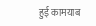हुई कामयाब